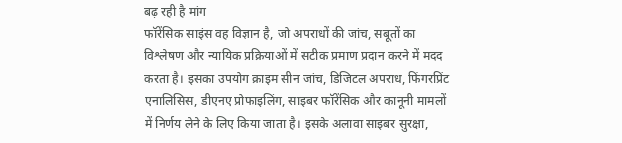बढ़ रही है मांग
फॉरेंसिक साइंस वह विज्ञान है, जो अपराधों की जांच, सबूतों का विश्लेषण और न्यायिक प्रक्रियाओं में सटीक प्रमाण प्रदान करने में मदद करता है। इसका उपयोग क्राइम सीन जांच, डिजिटल अपराध, फिंगरप्रिंट एनालिसिस, डीएनए प्रोफाइलिंग, साइबर फॉरेंसिक और कानूनी मामलों में निर्णय लेने के लिए किया जाता है। इसके अलावा साइबर सुरक्षा,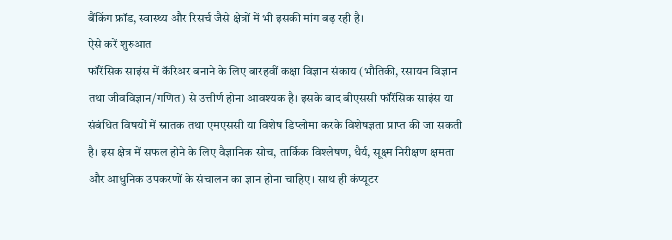बैंकिंग फ्रॉड, स्वास्थ्य और रिसर्च जैसे क्षेत्रों में भी इसकी मांग बढ़ रही है।
ऐसे करें शुरुआत
फॉरेंसिक साइंस में कॅरिअर बनाने के लिए बारहवीं कक्षा विज्ञान संकाय (भौतिकी, रसायन विज्ञान तथा जीवविज्ञान/गणित) से उत्तीर्ण होना आवश्यक है। इसके बाद बीएससी फॉरेंसिक साइंस या संबंधित विषयों में स्नातक तथा एमएससी या विशेष डिप्लोमा करके विशेषज्ञता प्राप्त की जा सकती है। इस क्षेत्र में सफल होने के लिए वैज्ञानिक सोच, तार्किक विश्लेषण, धैर्य, सूक्ष्म निरीक्षण क्षमता और आधुनिक उपकरणों के संचालन का ज्ञान होना चाहिए। साथ ही कंप्यूटर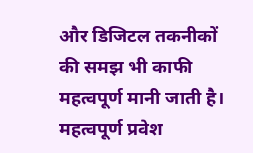और डिजिटल तकनीकों की समझ भी काफी महत्वपूर्ण मानी जाती है।
महत्वपूर्ण प्रवेश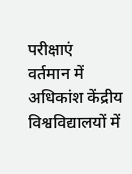परीक्षाएं
वर्तमान में अधिकांश केंद्रीय विश्वविद्यालयों में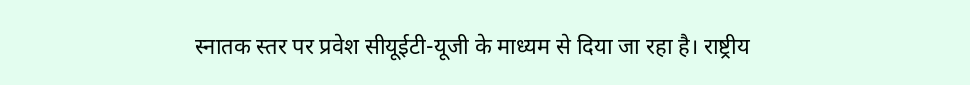स्नातक स्तर पर प्रवेश सीयूईटी-यूजी के माध्यम से दिया जा रहा है। राष्ट्रीय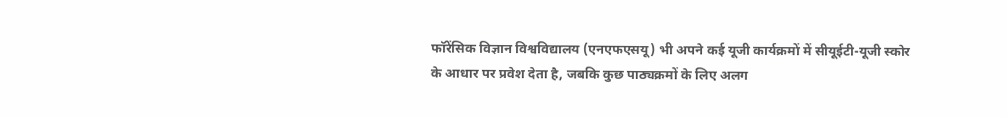फॉरेंसिक विज्ञान विश्वविद्यालय (एनएफएसयू) भी अपने कई यूजी कार्यक्रमों में सीयूईटी-यूजी स्कोर के आधार पर प्रवेश देता है, जबकि कुछ पाठ्यक्रमों के लिए अलग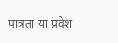पात्रता या प्रवेश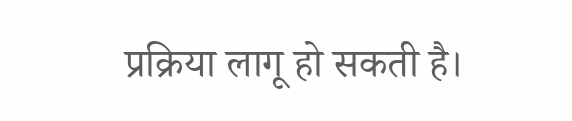प्रक्रिया लागू हो सकती है।